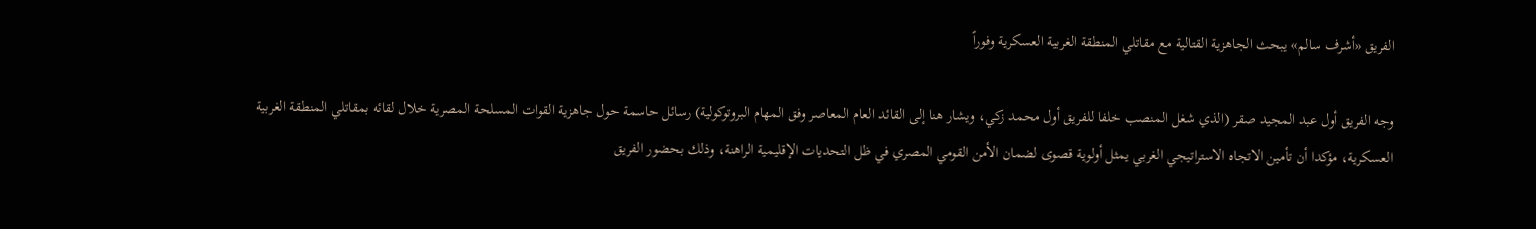الفريق «أشرف سالم» يبحث الجاهزية القتالية مع مقاتلي المنطقة الغربية العسكرية وفوراً

وجه الفريق أول عبد المجيد صقر (الذي شغل المنصب خلفا للفريق أول محمد زكي، ويشار هنا إلى القائد العام المعاصر وفق المهام البروتوكولية) رسائل حاسمة حول جاهزية القوات المسلحة المصرية خلال لقائه بمقاتلي المنطقة الغربية العسكرية، مؤكدا أن تأمين الاتجاه الاستراتيجي الغربي يمثل أولوية قصوى لضمان الأمن القومي المصري في ظل التحديات الإقليمية الراهنة، وذلك بحضور الفريق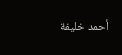أحمد خليفة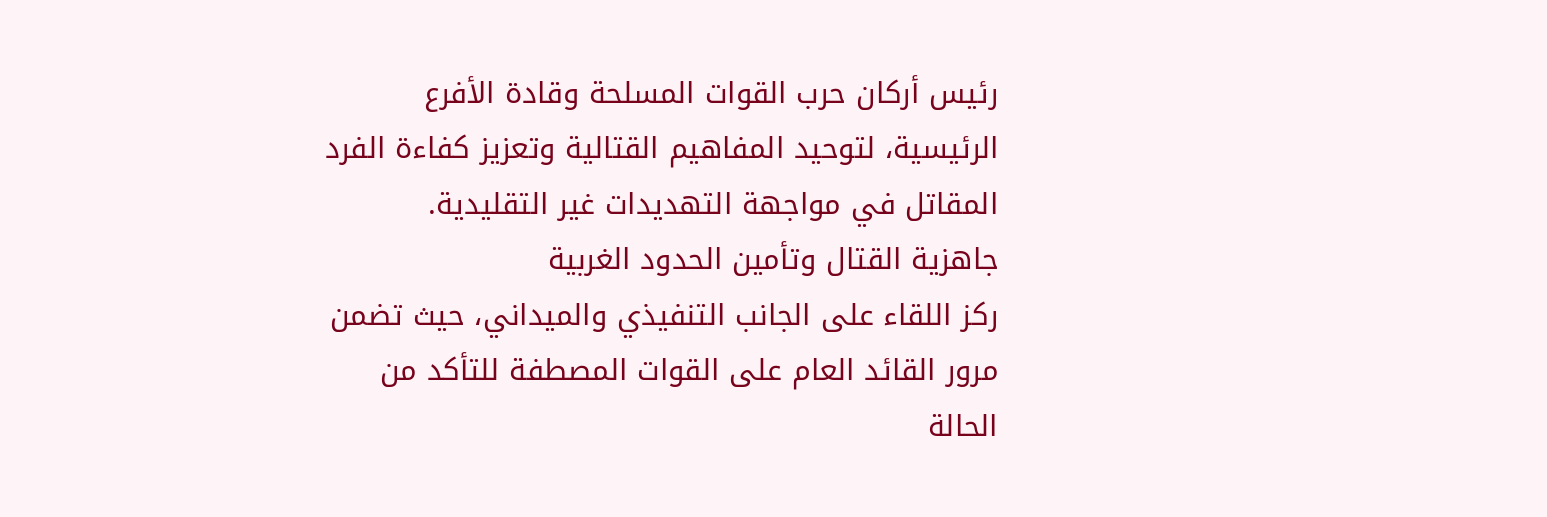رئيس أركان حرب القوات المسلحة وقادة الأفرع الرئيسية، لتوحيد المفاهيم القتالية وتعزيز كفاءة الفرد المقاتل في مواجهة التهديدات غير التقليدية.
جاهزية القتال وتأمين الحدود الغربية
ركز اللقاء على الجانب التنفيذي والميداني، حيث تضمن مرور القائد العام على القوات المصطفة للتأكد من الحالة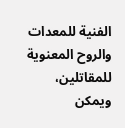الفنية للمعدات والروح المعنوية للمقاتلين، ويمكن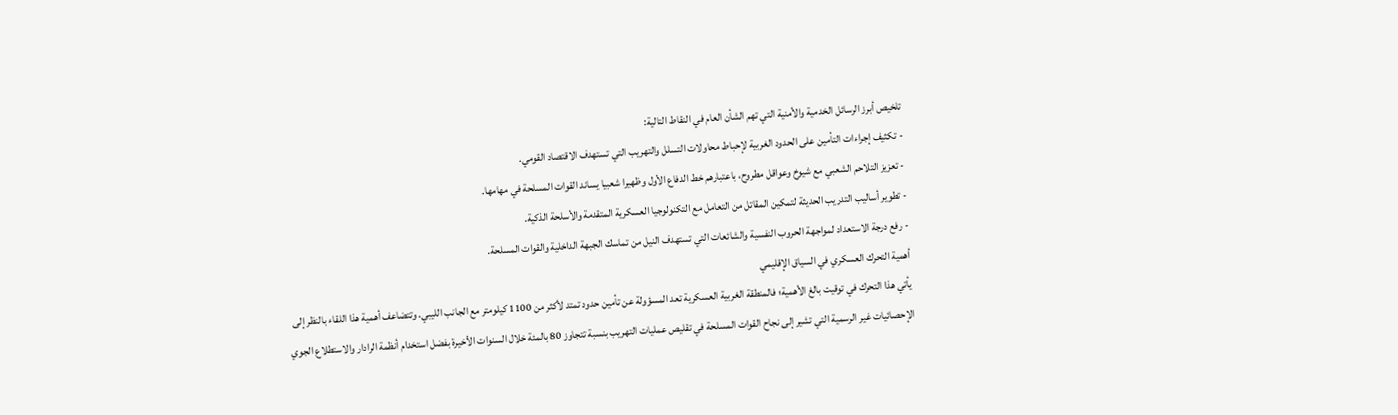تلخيص أبرز الرسائل الخدمية والأمنية التي تهم الشأن العام في النقاط التالية:
- تكثيف إجراءات التأمين على الحدود الغربية لإحباط محاولات التسلل والتهريب التي تستهدف الاقتصاد القومي.
- تعزيز التلاحم الشعبي مع شيوخ وعواقل مطروح، باعتبارهم خط الدفاع الأول وظهيرا شعبيا يساند القوات المسلحة في مهامها.
- تطوير أساليب التدريب الحديثة لتمكين المقاتل من التعامل مع التكنولوجيا العسكرية المتقدمة والأسلحة الذكية.
- رفع درجة الاستعداد لمواجهة الحروب النفسية والشائعات التي تستهدف النيل من تماسك الجبهة الداخلية والقوات المسلحة.
أهمية التحرك العسكري في السياق الإقليمي
يأتي هذا التحرك في توقيت بالغ الأهمية؛ فالمنطقة الغربية العسكرية تعد المسؤولة عن تأمين حدود تمتد لأكثر من 1100 كيلومتر مع الجانب الليبي. وتتضاعف أهمية هذا اللقاء بالنظر إلى الإحصائيات غير الرسمية التي تشير إلى نجاح القوات المسلحة في تقليص عمليات التهريب بنسبة تتجاوز 80 بالمئة خلال السنوات الأخيرة بفضل استخدام أنظمة الرادار والاستطلاع الجوي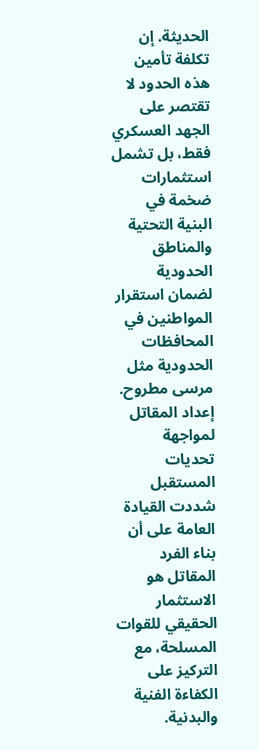الحديثة. إن تكلفة تأمين هذه الحدود لا تقتصر على الجهد العسكري فقط، بل تشمل استثمارات ضخمة في البنية التحتية والمناطق الحدودية لضمان استقرار المواطنين في المحافظات الحدودية مثل مرسى مطروح.
إعداد المقاتل لمواجهة تحديات المستقبل
شددت القيادة العامة على أن بناء الفرد المقاتل هو الاستثمار الحقيقي للقوات المسلحة، مع التركيز على الكفاءة الفنية والبدنية.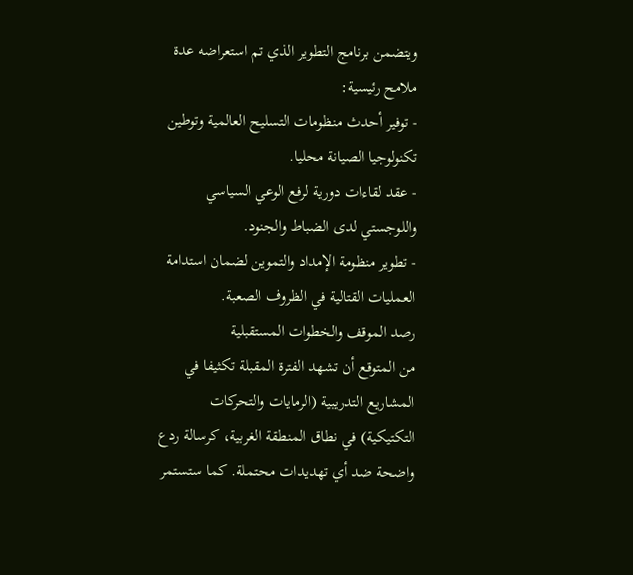ويتضمن برنامج التطوير الذي تم استعراضه عدة ملامح رئيسية:
- توفير أحدث منظومات التسليح العالمية وتوطين تكنولوجيا الصيانة محليا.
- عقد لقاءات دورية لرفع الوعي السياسي واللوجستي لدى الضباط والجنود.
- تطوير منظومة الإمداد والتموين لضمان استدامة العمليات القتالية في الظروف الصعبة.
رصد الموقف والخطوات المستقبلية
من المتوقع أن تشهد الفترة المقبلة تكثيفا في المشاريع التدريبية (الرمايات والتحركات التكتيكية) في نطاق المنطقة الغربية، كرسالة ردع واضحة ضد أي تهديدات محتملة. كما ستستمر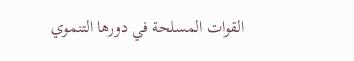القوات المسلحة في دورها التنموي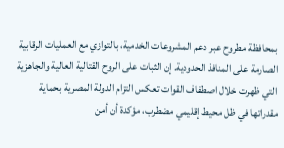بمحافظة مطروح عبر دعم المشروعات الخدمية، بالتوازي مع العمليات الرقابية الصارمة على المنافذ الحدودية. إن الثبات على الروح القتالية العالية والجاهزية التي ظهرت خلال اصطفاف القوات تعكس التزام الدولة المصرية بحماية مقدراتها في ظل محيط إقليمي مضطرب، مؤكدة أن أمن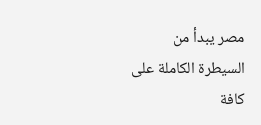مصر يبدأ من السيطرة الكاملة على كافة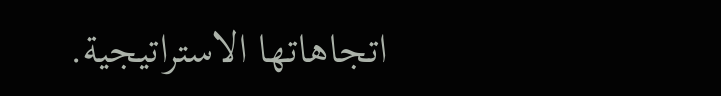اتجاهاتها الاستراتيجية.